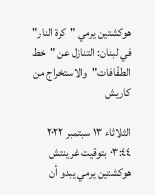هوكشتين يرمي "كرة النار" في لبنان: التنازل عن "خط الطفّافات"والاستخراج من كاريش

الثلاثاء ١٣ سبتمبر ٢٠٢٢
٠٣:٤٤ بتوقيت غرينتش
هوكشتين يرمي يبدو أن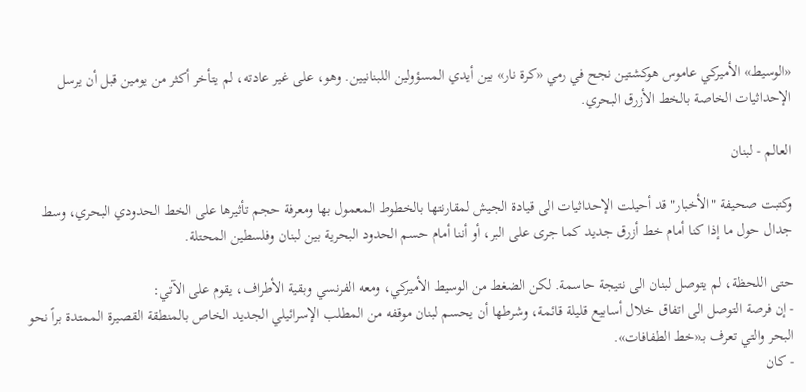«الوسيط» الأميركي عاموس هوكشتين نجح في رمي «كرة نار» بين أيدي المسؤولين اللبنانيين. وهو، على غير عادته، لم يتأخر أكثر من يومين قبل أن يرسل الإحداثيات الخاصة بالخط الأزرق البحري.

العالم - لبنان

وكتبت صحيفة "الأخبار" قد أحيلت الإحداثيات الى قيادة الجيش لمقارنتها بالخطوط المعمول بها ومعرفة حجم تأثيرها على الخط الحدودي البحري، وسط جدال حول ما إذا كنا أمام خط أزرق جديد كما جرى على البر، أو أننا أمام حسم الحدود البحرية بين لبنان وفلسطين المحتلة.

حتى اللحظة، لم يتوصل لبنان الى نتيجة حاسمة. لكن الضغط من الوسيط الأميركي، ومعه الفرنسي وبقية الأطراف، يقوم على الآتي:
- إن فرصة التوصل الى اتفاق خلال أسابيع قليلة قائمة، وشرطها أن يحسم لبنان موقفه من المطلب الإسرائيلي الجديد الخاص بالمنطقة القصيرة الممتدة براً نحو البحر والتي تعرف بـ«خط الطفافات».
- كان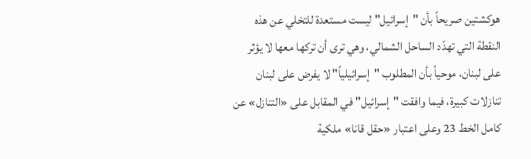هوكشتين صريحاً بأن "إسرائيل" ليست مستعدة للتخلي عن هذه النقطة التي تهدّد الساحل الشمالي، وهي ترى أن تركها معها لا يؤثر على لبنان، موحياً بأن المطلوب "إسرائيلياً" لا يفرض على لبنان تنازلات كبيرة، فيما وافقت "إسرائيل" في المقابل على «التنازل» عن كامل الخط 23 وعلى اعتبار «حقل قانا» ملكية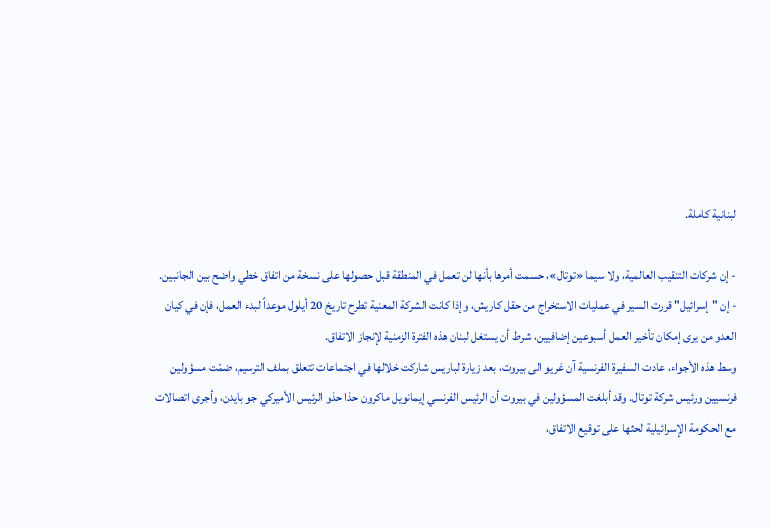لبنانية كاملة.

- إن شركات التنقيب العالمية، ولا سيما «توتال»، حسمت أمرها بأنها لن تعمل في المنطقة قبل حصولها على نسخة من اتفاق خطي واضح بين الجانبين.
- إن "إسرائيل" قررت السير في عمليات الاستخراج من حقل كاريش، وإذا كانت الشركة المعنية تطرح تاريخ 20 أيلول موعداً لبدء العمل، فإن في كيان العدو من يرى إمكان تأخير العمل أسبوعين إضافيين، شرط أن يستغل لبنان هذه الفترة الزمنية لإنجاز الاتفاق.
وسط هذه الأجواء، عادت السفيرة الفرنسية آن غريو الى بيروت، بعد زيارة لباريس شاركت خلالها في اجتماعات تتعلق بملف الترسيم، ضمّت مسؤولين فرنسيين ورئيس شركة توتال. وقد أبلغت المسؤولين في بيروت أن الرئيس الفرنسي إيمانويل ماكرون حذا حذو الرئيس الأميركي جو بايدن، وأجرى اتصالات مع الحكومة الإسرائيلية لحثها على توقيع الاتفاق،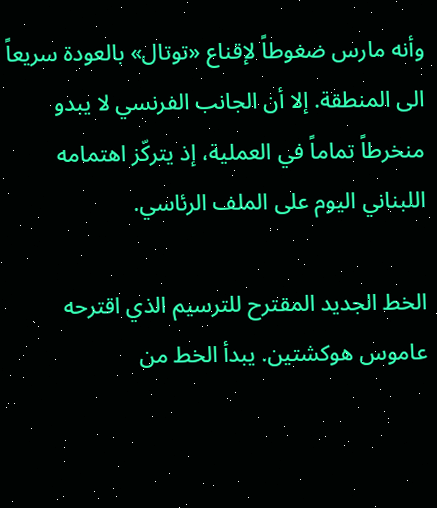وأنه مارس ضغوطاً لإقناع «توتال» بالعودة سريعاً الى المنطقة. إلا أن الجانب الفرنسي لا يبدو منخرطاً تماماً في العملية، إذ يتركّز اهتمامه اللبناني اليوم على الملف الرئاسي.

الخط الجديد المقترح للترسيم الذي اقترحه عاموس هوكشتين. يبدأ الخط من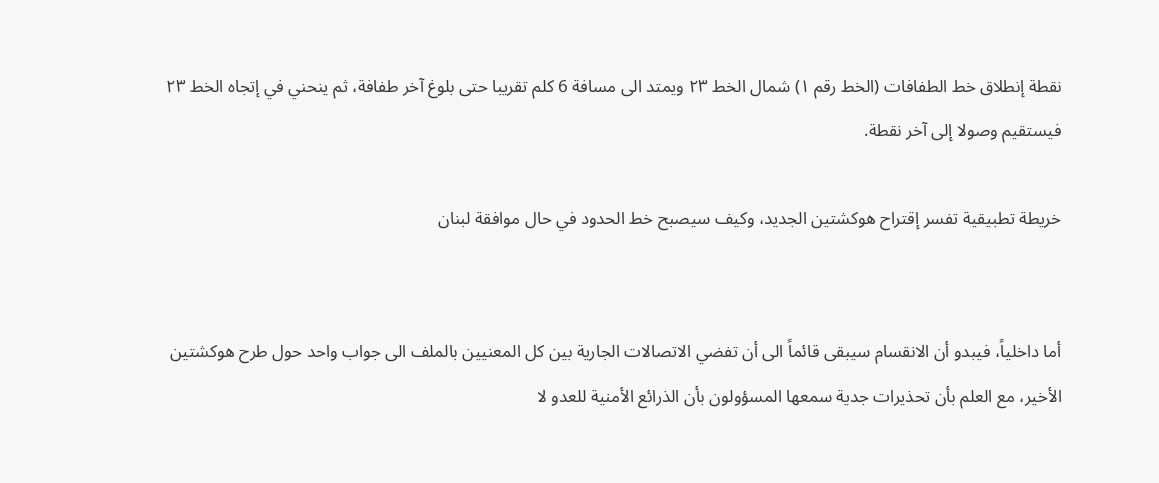نقطة إنطلاق خط الطفافات (الخط رقم ١) شمال الخط ٢٣ ويمتد الى مسافة 6 كلم تقريبا حتى بلوغ آخر طفافة، ثم ينحني في إتجاه الخط ٢٣ فيستقيم وصولا إلى آخر نقطة.

خريطة تطبيقية تفسر إقتراح هوكشتين الجديد، وكيف سيصبح خط الحدود في حال موافقة لبنان


أما داخلياً، فيبدو أن الانقسام سيبقى قائماً الى أن تفضي الاتصالات الجارية بين كل المعنيين بالملف الى جواب واحد حول طرح هوكشتين الأخير، مع العلم بأن تحذيرات جدية سمعها المسؤولون بأن الذرائع الأمنية للعدو لا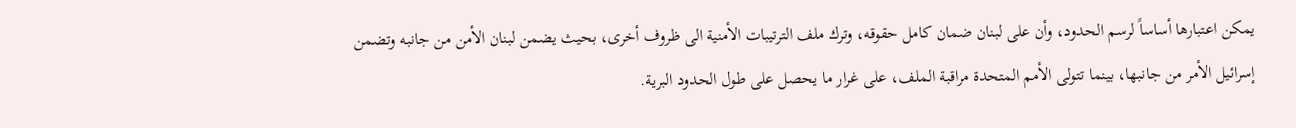يمكن اعتبارها أساساً لرسم الحدود، وأن على لبنان ضمان كامل حقوقه، وترك ملف الترتيبات الأمنية الى ظروف أخرى، بحيث يضمن لبنان الأمن من جانبه وتضمن إسرائيل الأمر من جانبها، بينما تتولى الأمم المتحدة مراقبة الملف، على غرار ما يحصل على طول الحدود البرية.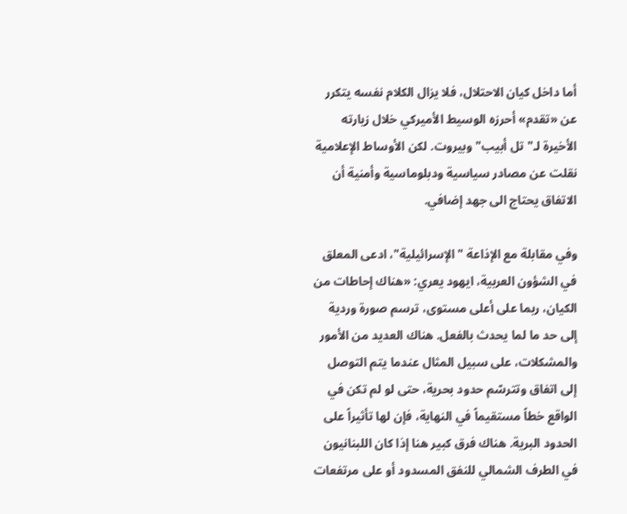أما داخل كيان الاحتلال، فلا يزال الكلام نفسه يتكرر عن «تقدم» أحرزه الوسيط الأميركي خلال زيارته الأخيرة لـ"تل أبيب" وبيروت. لكن الأوساط الإعلامية نقلت عن مصادر سياسية ودبلوماسية وأمنية أن الاتفاق يحتاج الى جهد إضافي.

وفي مقابلة مع الإذاعة "الإسرائيلية"، ادعى المعلق في الشؤون العربية، ايهود يعري: «هناك إحاطات من الكيان، ربما على أعلى مستوى، ترسم صورة وردية إلى حد ما لما يحدث بالفعل. هناك العديد من الأمور والمشكلات، على سبيل المثال عندما يتم التوصل إلى اتفاق وتترسّم حدود بحرية، حتى لو لم تكن في الواقع خطاً مستقيماً في النهاية، فإن لها تأثيراً على الحدود البرية. هناك فرق كبير هنا إذا كان اللبنانيون في الطرف الشمالي للنفق المسدود أو على مرتفعات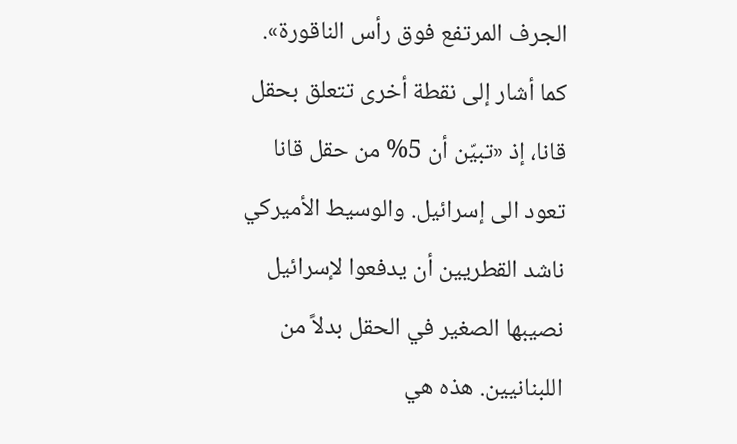الجرف المرتفع فوق رأس الناقورة». كما أشار إلى نقطة أخرى تتعلق بحقل قانا، إذ «تبيّن أن 5% من حقل قانا تعود الى إسرائيل. والوسيط الأميركي ناشد القطريين أن يدفعوا لإسرائيل نصيبها الصغير في الحقل بدلاً من اللبنانيين. هذه هي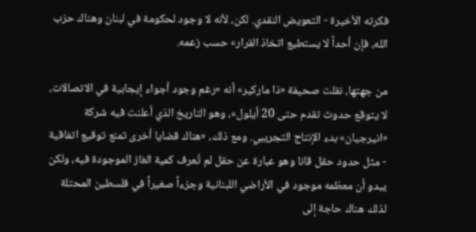فكرته الأخيرة - التعويض النقدي. لكن، لأنه لا وجود لحكومة في لبنان وهناك حزب الله، فإن أحداً لا يستطيع اتخاذ القرار» حسب زعمه.

من جهتها، نقلت صحيفة «ذا ماركير» أنه «رغم وجود أجواء إيجابية في الاتصالات، لا يتوقع حدوث تقدم حتى 20 أيلول»، وهو التاريخ الذي أعلنت فيه شركة «انيرجيان» بدء الإنتاج التجريبي. ومع ذلك، «هناك قضايا أخرى تمنع توقيع اتفاقية - مثل حدود حقل قانا وهو عبارة عن حقل لم تُعرف كمية الغاز الموجودة فيه، ولكن يبدو أن معظمه موجود في الأراضي اللبنانية وجزءاً صغيراً في فلسطين المحتلة لذلك هناك حاجة إلى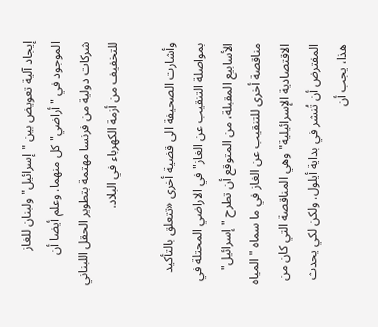إيجاد آلية تعويض بين "إسرائيل" ولبنان للغاز الموجود في "أراضي" كل منهما. وعلم أيضا أن شركات دولية من فرنسا مهتمة بتطوير الحقل اللبناني للتخفيف من أزمة الكهرباء في البلاد.

وأشارت الصحيفة الى قضية أخرى «تتعلق بالتأكيد بمواصلة التنقيب عن الغاز" في الاراضي المحتلة في الأسابيع المقبلة، من المتوقع أن تطرح "إسرائيل" مناقصة أخرى للتنقيب عن الغاز في ما سماه "المياه الاقتصادية الإسرائيلية" وهي المناقصة التي كان من المفترض أن تُنشر في بداية أيلول. ولكن لكي يحدث هذا، يجب أن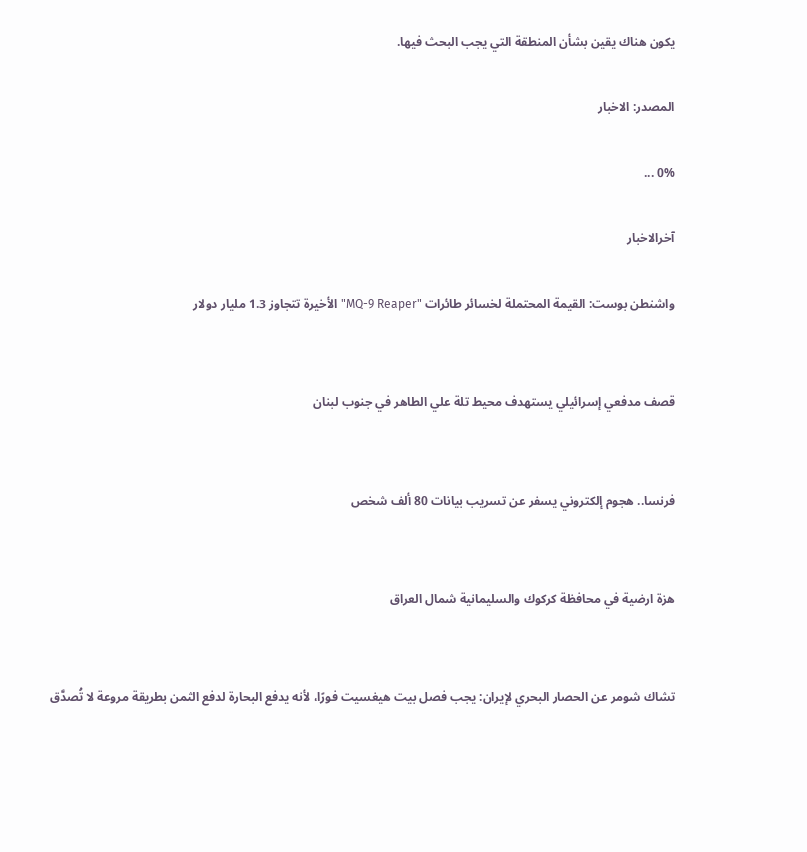يكون هناك يقين بشأن المنطقة التي يجب البحث فيها.

المصدر: الاخبار

0% ...

آخرالاخبار

واشنطن بوست: القيمة المحتملة لخسائر طائرات "MQ-9 Reaper" الأخيرة تتجاوز 1.3 مليار دولار


قصف مدفعي إسرائيلي يستهدف محيط تلة علي الطاهر في جنوب لبنان


فرنسا.. هجوم إلكتروني يسفر عن تسريب بيانات 80 ألف شخص


هزة ارضية في محافظة كركوك والسليمانية شمال العراق


تشاك شومر عن الحصار البحري لإيران: يجب فصل بيت هيغسيت فورًا، لأنه يدفع البحارة لدفع الثمن بطريقة مروعة لا تُصدَّق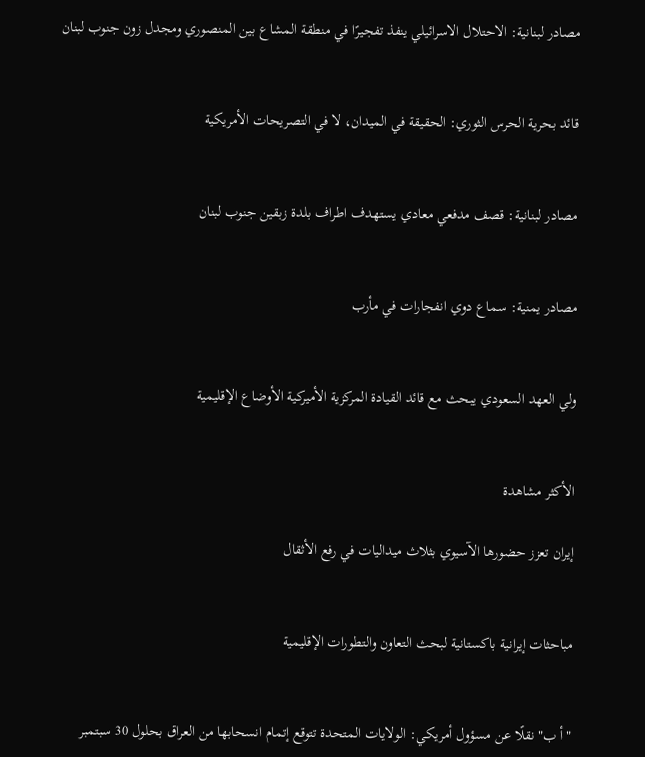مصادر لبنانية: الاحتلال الاسرائيلي ينفذ تفجيرًا في منطقة المشاع بين المنصوري ومجدل زون جنوب لبنان


قائد بحرية الحرس الثوري: الحقيقة في الميدان، لا في التصريحات الأمريكية


مصادر لبنانية: قصف مدفعي معادي يستهدف اطراف بلدة زبقين جنوب لبنان


مصادر يمنية: سماع دوي انفجارات في مأرب


ولي العهد السعودي يبحث مع قائد القيادة المركزية الأميركية الأوضاع الإقليمية


الأكثر مشاهدة

إيران تعزز حضورها الآسيوي بثلاث ميداليات في رفع الأثقال


مباحثات إيرانية باكستانية لبحث التعاون والتطورات الإقليمية


"أ ب" نقلًا عن مسؤول أمريكي: الولايات المتحدة تتوقع إتمام انسحابها من العراق بحلول 30 سبتمبر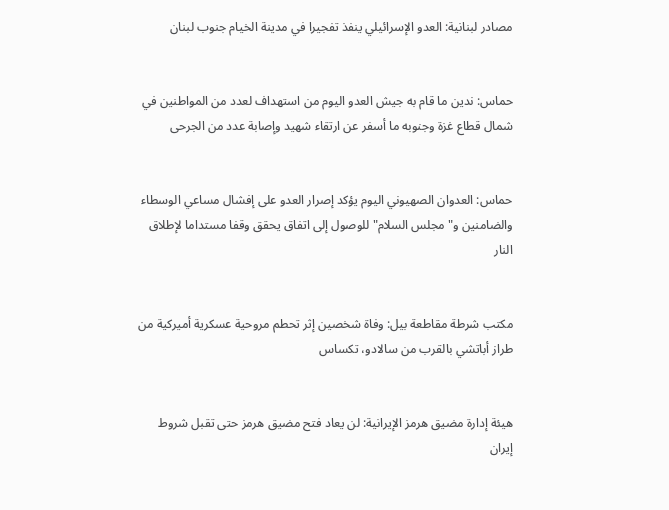مصادر لبنانية: العدو الإسرائيلي ينفذ تفجيرا في مدينة الخيام جنوب لبنان


حماس: ندين ما قام به جيش العدو اليوم من استهداف لعدد من المواطنين في شمال قطاع غزة وجنوبه ما أسفر عن ارتقاء شهيد وإصابة عدد من الجرحى


حماس: العدوان الصهيوني اليوم يؤكد إصرار العدو على إفشال مساعي الوسطاء والضامنين و"مجلس السلام" للوصول إلى اتفاق يحقق وقفا مستداما لإطلاق النار


مكتب شرطة مقاطعة بيل: وفاة شخصين إثر تحطم مروحية عسكرية أميركية من طراز أباتشي بالقرب من سالادو، تكساس


هيئة إدارة مضيق هرمز الإيرانية: لن يعاد فتح مضيق هرمز حتى تقبل شروط إيران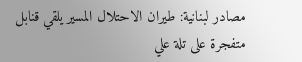مصادر لبنانية: طيران الاحتلال المسير يلقي قنابل متفجرة على تلة علي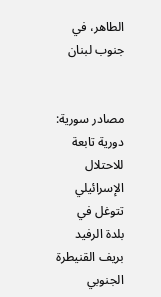الطاهر، في جنوب لبنان


مصادر سورية: دورية تابعة للاحتلال الإسرائيلي تتوغل في بلدة الرفيد بريف القنيطرة الجنوبي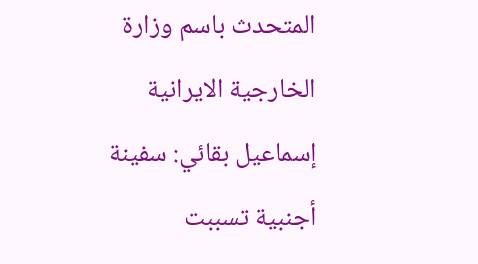المتحدث باسم وزارة الخارجية الايرانية إسماعيل بقائي: سفينة أجنبية تسببت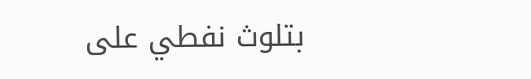بتلوث نفطي على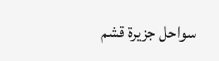سواحل جزيرة قشم